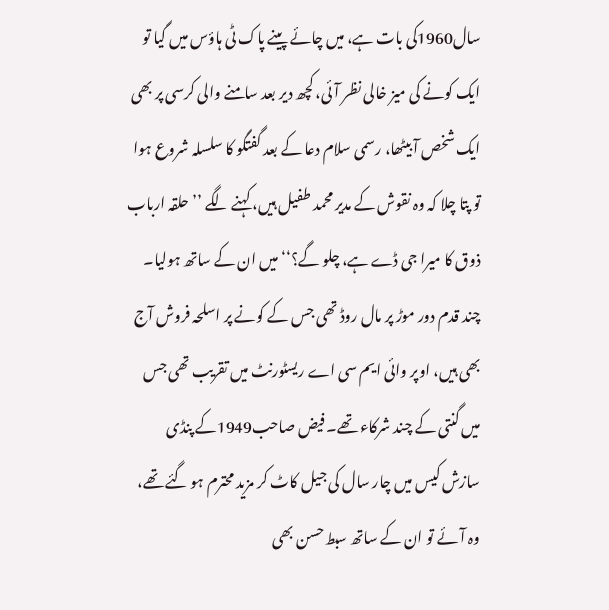سال1960کی بات ہے، میں چائے پینے پاک ٹی ہاؤس میں گیا تو ایک کونے کی میز خالی نظر آئی، کچھ دیر بعد سامنے والی کرسی پر بھی ایک شخص آ بیٹھا، رسمی سلام دعا کے بعد گفتگو کا سلسلہ شروع ہوا تو پتا چلا کہ وہ نقوش کے مدیر محمد طفیل ہیں، کہنے لگے ’’حلقہ ارباب ذوق کا میرا جی ڈے ہے، چلو گے؟‘‘ میں ان کے ساتھ ہولیا۔
چند قدم دور موڑ پر مال روڈ تھی جس کے کونے پر اسلحہ فروش آج بھی ہیں، اوپر وائی ایم سی اے ریسٹورنٹ میں تقریب تھی جس میں گنتی کے چند شرکاء تھے۔ فیض صاحب1949کے پنڈی سازش کیس میں چار سال کی جیل کاٹ کر مزید محترم ہو گئے تھے، وہ آئے تو ان کے ساتھ سبط حسن بھی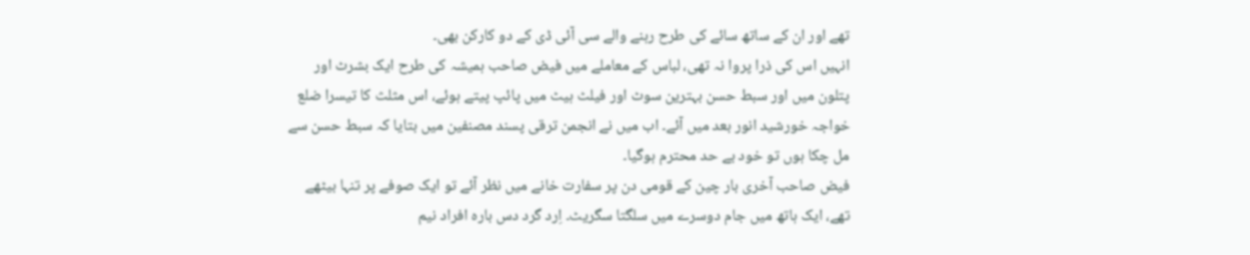تھے اور ان کے ساتھ سائے کی طرح رہنے والے سی آئی ڈی کے دو کارکن بھی۔
انہیں اس کی ذرا پروا نہ تھی، لباس کے معاملے میں فیض صاحب ہمیشہ کی طرح ایک بشرٹ اور پتلون میں اور سبط حسن بہترین سوٹ اور فیلٹ ہیٹ میں پائپ پیتے ہوئے، اس مثلث کا تیسرا ضلع خواجہ خورشید انور بعد میں آئے۔ اب میں نے انجمن ترقی پسند مصنفین میں بتایا کہ سبط حسن سے مل چکا ہوں تو خود بے حد محترم ہوگیا۔
فیض صاحب آخری بار چین کے قومی دن پر سفارت خانے میں نظر آئے تو ایک صوفے پر تنہا بیٹھے تھے، ایک ہاتھ میں جام دوسرے میں سلگتا سگریٹ۔ اِرد گرد دس بارہ افراد نیم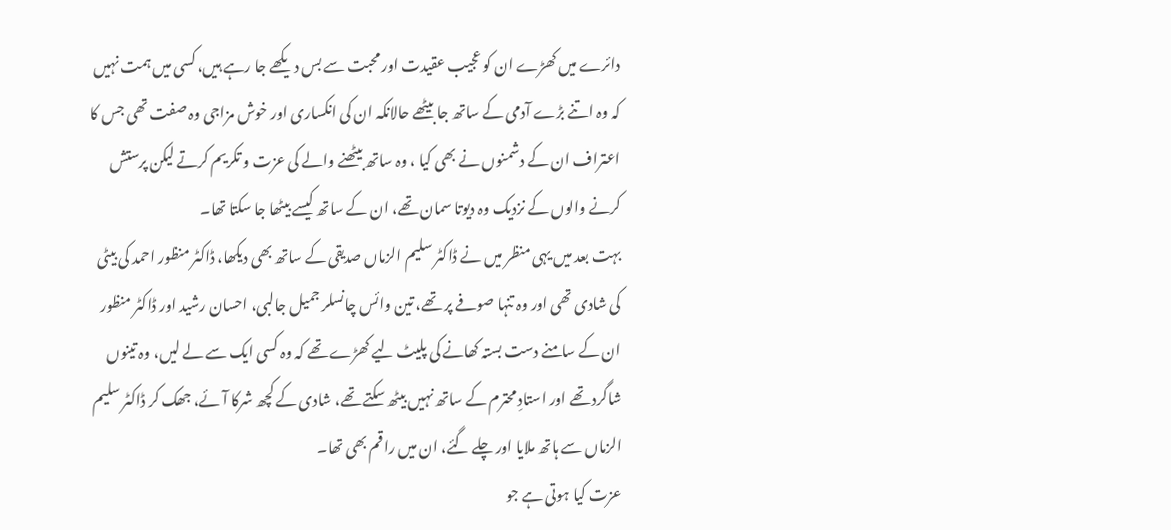دائرے میں کھڑے ان کو عجیب عقیدت اور محبت سے بس دیکھے جا رہے ہیں، کسی میں ہمت نہیں کہ وہ اتنے بڑے آدمی کے ساتھ جا بیٹھے حالانکہ ان کی انکساری اور خوش مزاجی وہ صفت تھی جس کا اعتراف ان کے دشمنوں نے بھی کیا ، وہ ساتھ بیٹھنے والے کی عزت و تکریم کرتے لیکن پرستش کرنے والوں کے نزدیک وہ دیوتا سمان تھے، ان کے ساتھ کیسے بیٹھا جا سکتا تھا۔
بہت بعد میں یہی منظر میں نے ڈاکٹر سلیم الزماں صدیقی کے ساتھ بھی دیکھا، ڈاکٹر منظور احمد کی بیٹی کی شادی تھی اور وہ تنہا صوفے پر تھے، تین وائس چانسلر جمیل جالبی، احسان رشید اور ڈاکٹر منظور ان کے سامنے دست بستہ کھانے کی پلیٹ لیے کھڑے تھے کہ وہ کسی ایک سے لے لیں، وہ تینوں شاگرد تھے اور استادِ محترم کے ساتھ نہیں بیٹھ سکتے تھے، شادی کے کچھ شرکا آئے، جھک کر ڈاکٹر سلیم الزماں سے ہاتھ ملایا اور چلے گئے، ان میں راقم بھی تھا۔
عزت کیا ہوتی ہے جو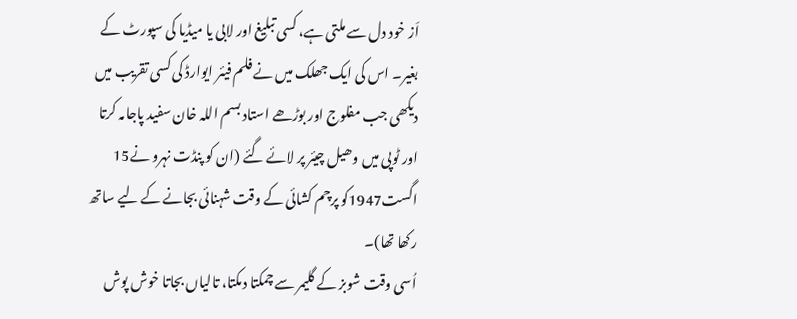اَز خود دل سے ملتی ہے، کسی تبلیغ اور لابی یا میڈیا کی سپورٹ کے بغیر۔ اس کی ایک جھلک میں نے فلم فیئر ایوارڈ کی کسی تقریب میں دیکھی جب مفلوج اور بوڑھے استاد بسم اللہ خان سفید پاجامہ کرتا اور ٹوپی میں وھیل چیئر پر لائے گئے (ان کو پنڈت نہرو نے15 اگست1947کو پرچم کشائی کے وقت شہنائی بجانے کے لیے ساتھ رکھا تھا)۔
اُسی وقت شوبز کے گلیمر سے چمکتا دمکتا، تالیاں بجاتا خوش پوش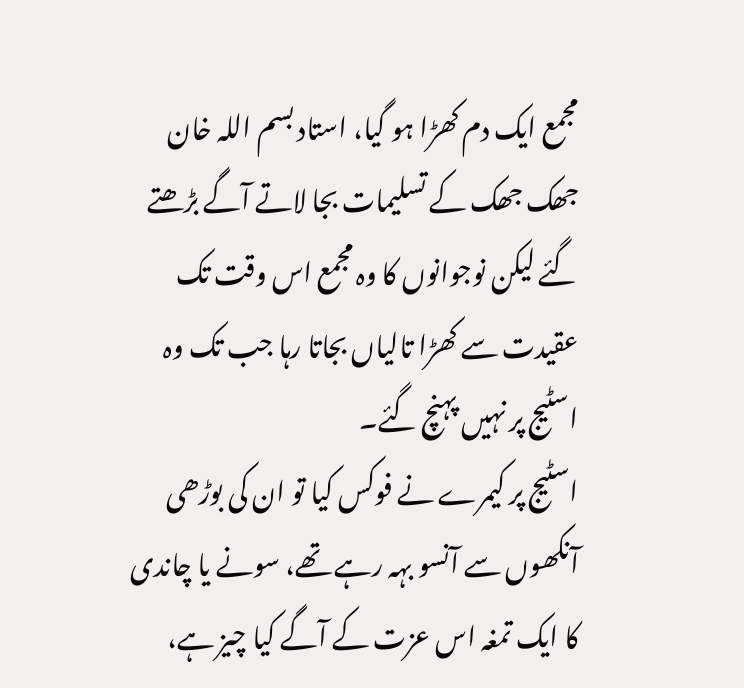مجمع ایک دم کھڑا ہو گیا، استاد بسم اللہ خان جھک جھک کے تسلیمات بجا لاتے آگے بڑھتے گئے لیکن نوجوانوں کا وہ مجمع اس وقت تک عقیدت سے کھڑا تالیاں بجاتا رہا جب تک وہ اسٹیج پر نہیں پہنچ گئے۔
اسٹیج پر کیمرے نے فوکس کیا تو ان کی بوڑھی آنکھوں سے آنسو بہہ رہے تھے، سونے یا چاندی کا ایک تمغہ اس عزت کے آگے کیا چیز ہے،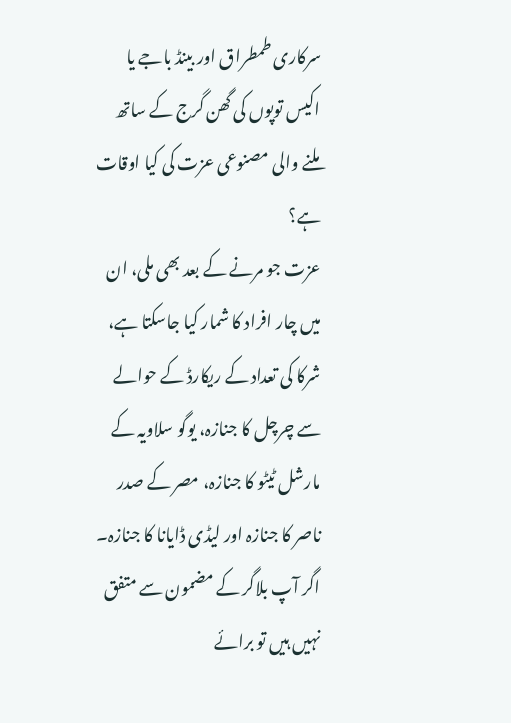سرکاری طمطراق اور بینڈ باجے یا اکیس توپوں کی گھن گرج کے ساتھ ملنے والی مصنوعی عزت کی کیا اوقات ہے؟
عزت جو مرنے کے بعد بھی ملی، ان میں چار افراد کا شمار کیا جاسکتا ہے، شرکا کی تعداد کے ریکارڈ کے حوالے سے چرچل کا جنازہ، یوگو سلاویہ کے مارشل ٹیٹو کا جنازہ، مصر کے صدر ناصر کا جنازہ اور لیڈی ڈایانا کا جنازہ۔
اگر آپ بلاگر کے مضمون سے متفق نہیں ہیں تو برائے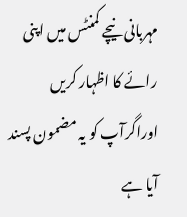مہربانی نیچے کمنٹس میں اپنی رائے کا اظہار کریں اوراگرآپ کو یہ مضمون پسند آیا ہے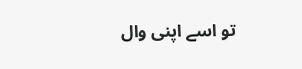تو اسے اپنی وال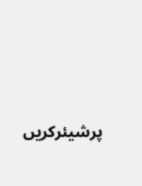پرشیئرکریں